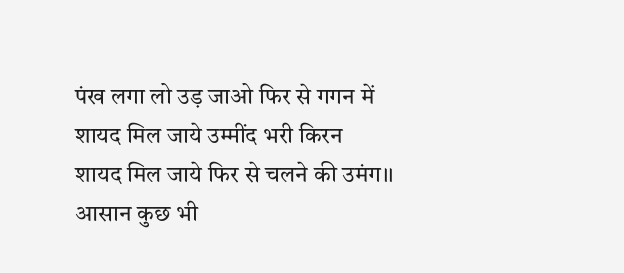पंख लगा लो उड़ जाओ फिर से गगन में
शायद मिल जाये उम्मींद भरी किरन
शायद मिल जाये फिर से चलने की उमंग।।
आसान कुछ भी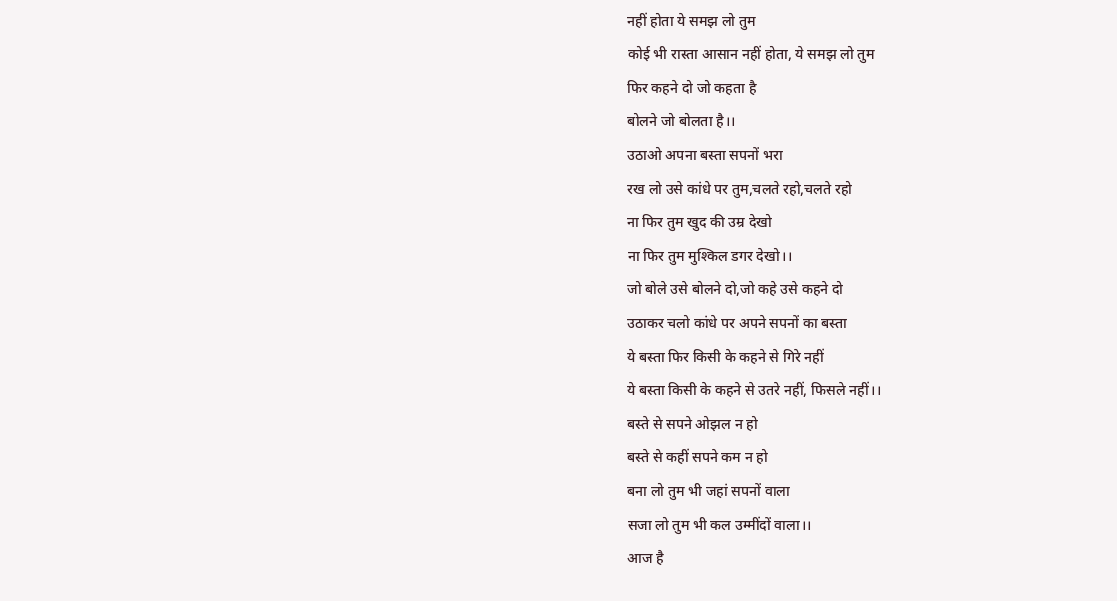नहीं होता ये समझ लो तुम
कोई भी रास्ता आसान नहीं होता, ये समझ लो तुम
फिर कहने दो जो कहता है
बोलने जो बोलता है।।
उठाओ अपना बस्ता सपनों भरा
रख लो उसे कांधे पर तुम,चलते रहो,चलते रहो
ना फिर तुम खुद की उम्र देखो
ना फिर तुम मुश्किल डगर देखो।।
जो बोले उसे बोलने दो,जो कहे उसे कहने दो
उठाकर चलो कांधे पर अपने सपनों का बस्ता
ये बस्ता फिर किसी के कहने से गिरे नहीं
ये बस्ता किसी के कहने से उतरे नहीं, फिसले नहीं।।
बस्ते से सपने ओझल न हो
बस्ते से कहीं सपने कम न हो
बना लो तुम भी जहां सपनों वाला
सजा लो तुम भी कल उम्मींदों वाला।।
आज है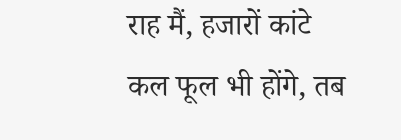राह मैं, हजारों कांटे
कल फूल भी होंगे, तब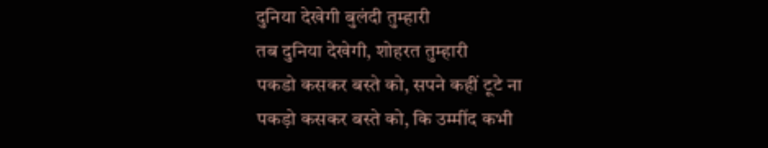दुनिया देखेगी बुलंदी तुम्हारी
तब दुनिया देखेगी, शोहरत तुम्हारी
पकडो कसकर बस्ते को, सपने कहीं टूटे ना
पकड़ो कसकर बस्ते को, कि उम्मींद कभी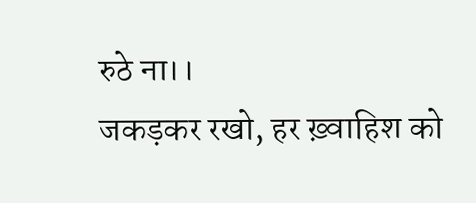रुठे ना।।
जकड़कर रखो, हर ख़्वाहिश को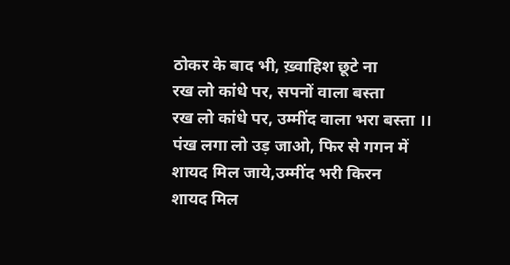ठोकर के बाद भी, ख़्वाहिश छूटे ना
रख लो कांधे पर, सपनों वाला बस्ता
रख लो कांधे पर, उम्मींद वाला भरा बस्ता ।।
पंख लगा लो उड़ जाओ, फिर से गगन में
शायद मिल जाये,उम्मींद भरी किरन
शायद मिल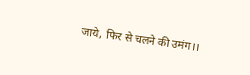जाये, फिर से चलने की उमंग।।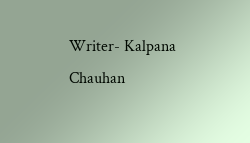Writer- Kalpana Chauhan